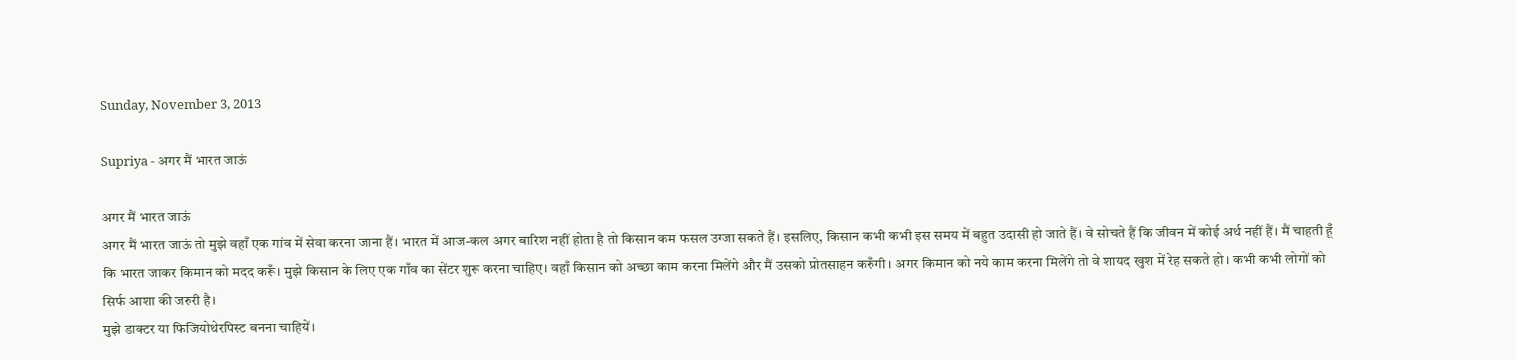Sunday, November 3, 2013

Supriya - अगर मैं भारत जाऊं

अगर मैं भारत जाऊं
अगर मैं भारत जाऊं तो मुझे वहाँ एक गांव में सेवा करना जाना हैं। भारत में आज-कल अगर बारिश नहीं होता है तो किसान कम फसल उग्जा सकते हैं। इसलिए, किसान कभी कभी इस समय में बहुत उदासी हो जाते हैं। वे सोचते हैं कि जीवन में कोई अर्थ नहीं हैं। मैं चाहती हूँ कि भारत जाकर किमान को मदद करूँ। मुझे किसान के लिए एक गाँव का सेंटर शुरू करना चाहिए। वहाँ किसान को अच्छा काम करना मिलेंगे और मैं उसको प्रोतसाहन करुँगी। अगर किमान को नये काम करना मिलेंगे तो वे शायद खुश में रेह सकते हो। कभी कभी लोगों को सिर्फ आशा की जरुरी है।
मुझे डाक्टर या फिजियोथेरपिस्ट बनना चाहियें।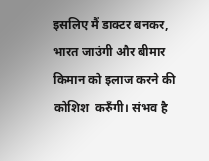इसलिए मैं डाक्टर बनकर, भारत जाउंगी और बीमार किमान को इलाज करने की कोशिश  करुँगी। संभव है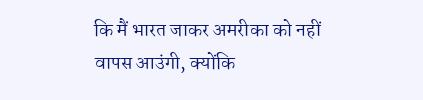कि मैं भारत जाकर अमरीका को नहीं वापस आउंगी, क्योंकि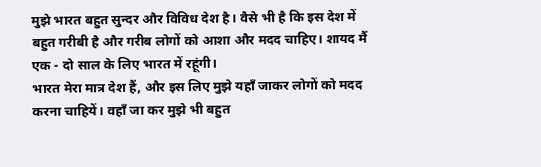मुझे भारत बहुत सुन्दर और विविध देश है। वैसे भी है कि इस देश में बहुत गरीबी है और गरीब लोगों को आशा और मदद चाहिए। शायद मैं एक - दो साल के लिए भारत में रहूंगी।
भारत मेरा मात्र देश हैं, और इस लिए मुझे यहाँ जाकर लोगों को मदद करना चाहियें। वहाँ जा कर मुझे भी बहुत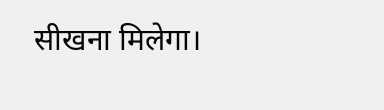सीखना मिलेगा।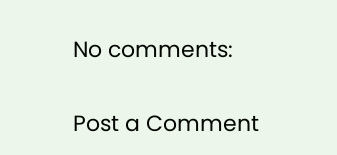No comments:

Post a Comment